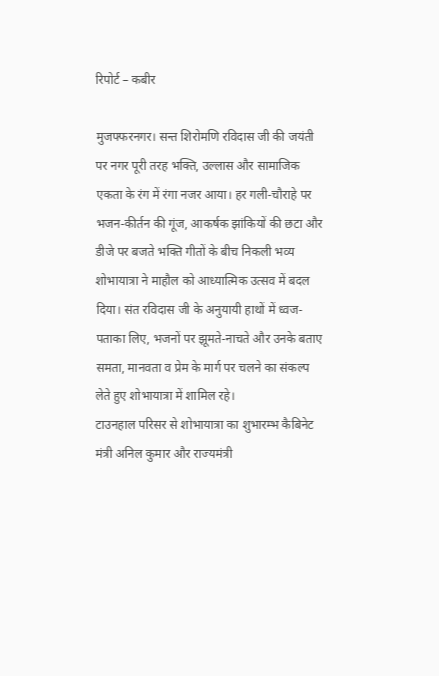रिपोर्ट – कबीर

मुजफ्फरनगर। सन्त शिरोमणि रविदास जी की जयंती पर नगर पूरी तरह भक्ति, उल्लास और सामाजिक एकता के रंग में रंगा नजर आया। हर गली-चौराहे पर भजन-कीर्तन की गूंज, आकर्षक झांकियों की छटा और डीजे पर बजते भक्ति गीतों के बीच निकली भव्य शोभायात्रा ने माहौल को आध्यात्मिक उत्सव में बदल दिया। संत रविदास जी के अनुयायी हाथों में ध्वज-पताका लिए, भजनों पर झूमते-नाचते और उनके बताए समता, मानवता व प्रेम के मार्ग पर चलने का संकल्प लेते हुए शोभायात्रा में शामिल रहे।
टाउनहाल परिसर से शोभायात्रा का शुभारम्भ कैबिनेट मंत्री अनिल कुमार और राज्यमंत्री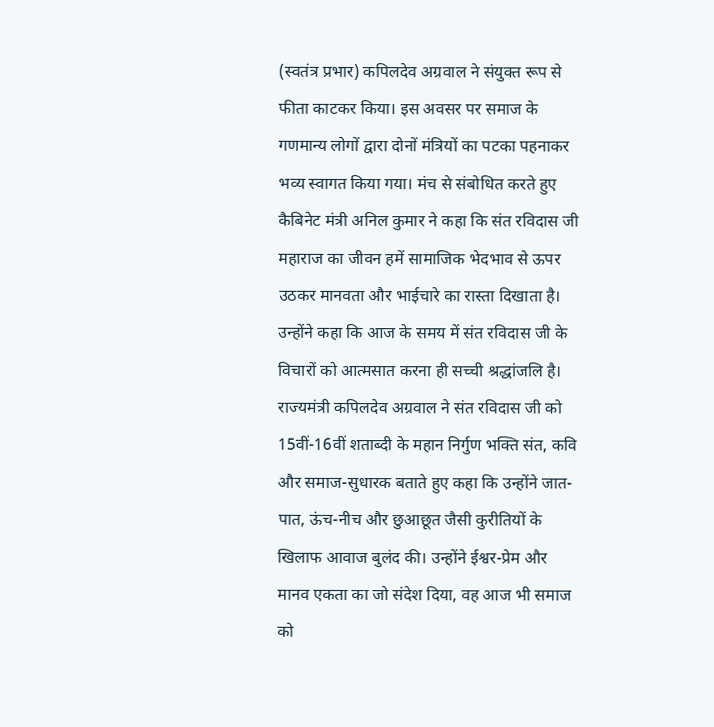(स्वतंत्र प्रभार) कपिलदेव अग्रवाल ने संयुक्त रूप से फीता काटकर किया। इस अवसर पर समाज के गणमान्य लोगों द्वारा दोनों मंत्रियों का पटका पहनाकर भव्य स्वागत किया गया। मंच से संबोधित करते हुए कैबिनेट मंत्री अनिल कुमार ने कहा कि संत रविदास जी महाराज का जीवन हमें सामाजिक भेदभाव से ऊपर उठकर मानवता और भाईचारे का रास्ता दिखाता है। उन्होंने कहा कि आज के समय में संत रविदास जी के विचारों को आत्मसात करना ही सच्ची श्रद्धांजलि है।
राज्यमंत्री कपिलदेव अग्रवाल ने संत रविदास जी को 15वीं-16वीं शताब्दी के महान निर्गुण भक्ति संत, कवि और समाज-सुधारक बताते हुए कहा कि उन्होंने जात-पात, ऊंच-नीच और छुआछूत जैसी कुरीतियों के खिलाफ आवाज बुलंद की। उन्होंने ईश्वर-प्रेम और मानव एकता का जो संदेश दिया, वह आज भी समाज को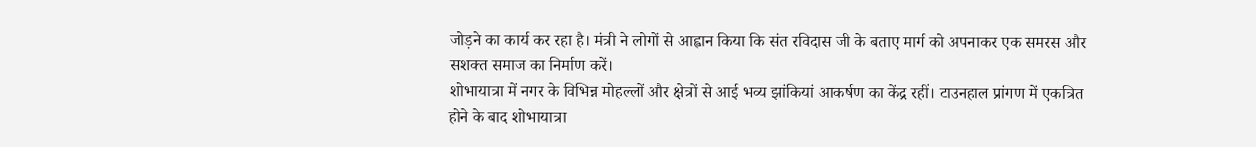जोड़ने का कार्य कर रहा है। मंत्री ने लोगों से आह्वान किया कि संत रविदास जी के बताए मार्ग को अपनाकर एक समरस और सशक्त समाज का निर्माण करें।
शोभायात्रा में नगर के विभिन्न मोहल्लों और क्षेत्रों से आई भव्य झांकियां आकर्षण का केंद्र रहीं। टाउनहाल प्रांगण में एकत्रित होने के बाद शोभायात्रा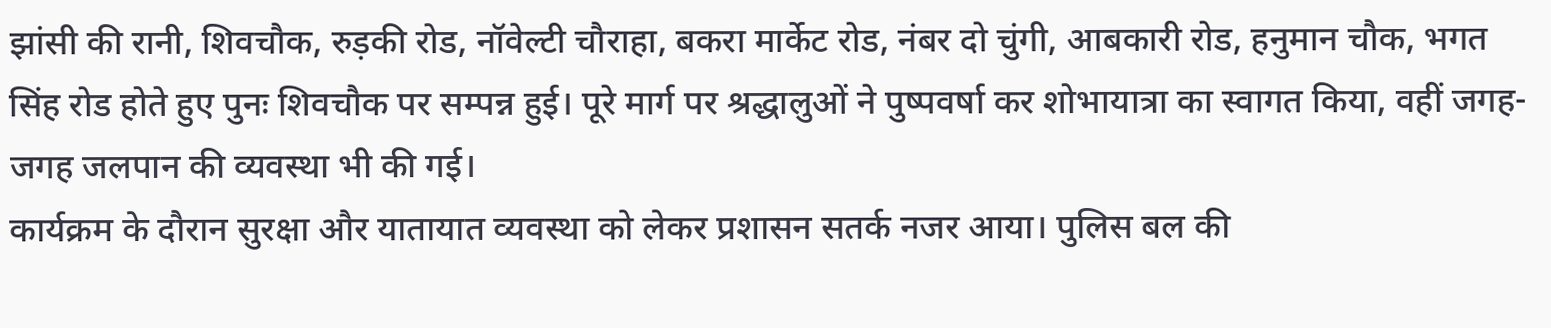झांसी की रानी, शिवचौक, रुड़की रोड, नॉवेल्टी चौराहा, बकरा मार्केट रोड, नंबर दो चुंगी, आबकारी रोड, हनुमान चौक, भगत सिंह रोड होते हुए पुनः शिवचौक पर सम्पन्न हुई। पूरे मार्ग पर श्रद्धालुओं ने पुष्पवर्षा कर शोभायात्रा का स्वागत किया, वहीं जगह-जगह जलपान की व्यवस्था भी की गई।
कार्यक्रम के दौरान सुरक्षा और यातायात व्यवस्था को लेकर प्रशासन सतर्क नजर आया। पुलिस बल की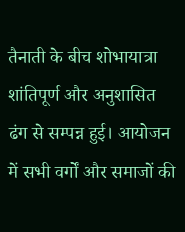तैनाती के बीच शोभायात्रा शांतिपूर्ण और अनुशासित ढंग से सम्पन्न हुई। आयोजन में सभी वर्गों और समाजों की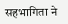सहभागिता ने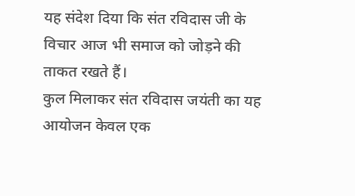यह संदेश दिया कि संत रविदास जी के विचार आज भी समाज को जोड़ने की ताकत रखते हैं।
कुल मिलाकर संत रविदास जयंती का यह आयोजन केवल एक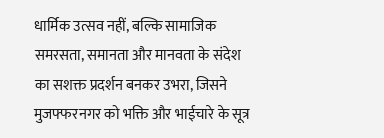धार्मिक उत्सव नहीं, बल्कि सामाजिक समरसता, समानता और मानवता के संदेश का सशक्त प्रदर्शन बनकर उभरा, जिसने मुजफ्फरनगर को भक्ति और भाईचारे के सूत्र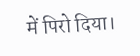में पिरो दिया।